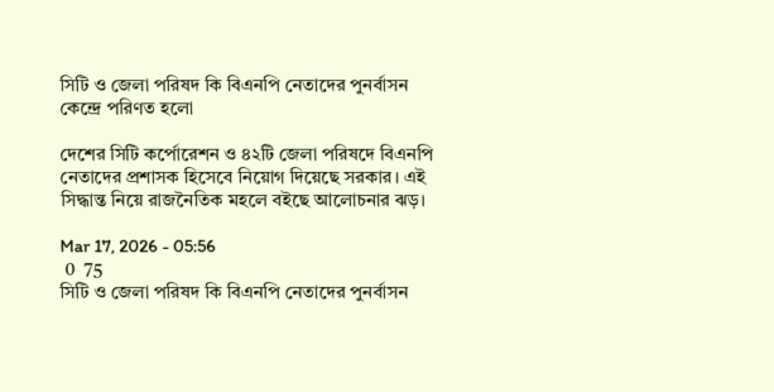সিটি ও জেলা পরিষদ কি বিএনপি নেতাদের পুনর্বাসন কেন্দ্রে পরিণত হলো

দেশের সিটি কর্পোরেশন ও ৪২টি জেলা পরিষদে বিএনপি নেতাদের প্রশাসক হিসেবে নিয়োগ দিয়েছে সরকার। এই সিদ্ধান্ত নিয়ে রাজনৈতিক মহলে বইছে আলোচনার ঝড়।

Mar 17, 2026 - 05:56
 0  75
সিটি ও জেলা পরিষদ কি বিএনপি নেতাদের পুনর্বাসন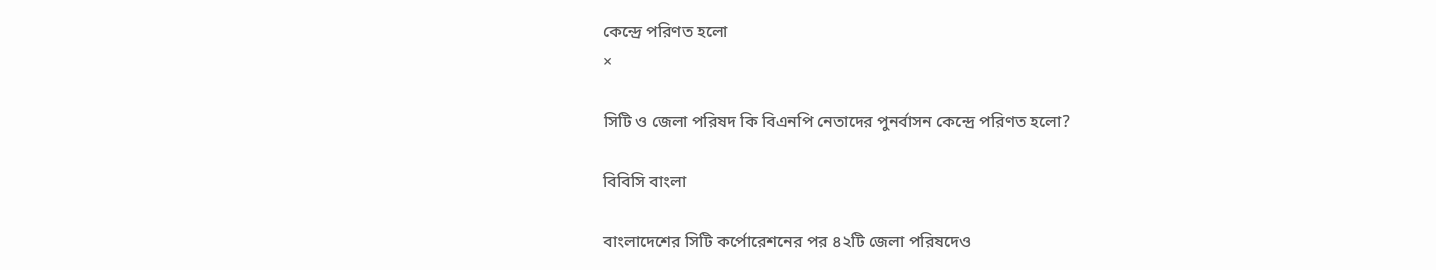কেন্দ্রে পরিণত হলো
×

সিটি ও জেলা পরিষদ কি বিএনপি নেতাদের পুনর্বাসন কেন্দ্রে পরিণত হলো?

বিবিসি বাংলা

বাংলাদেশের সিটি কর্পোরেশনের পর ৪২টি জেলা পরিষদেও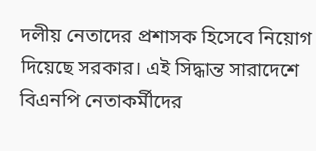দলীয় নেতাদের প্রশাসক হিসেবে নিয়োগ দিয়েছে সরকার। এই সিদ্ধান্ত সারাদেশে বিএনপি নেতাকর্মীদের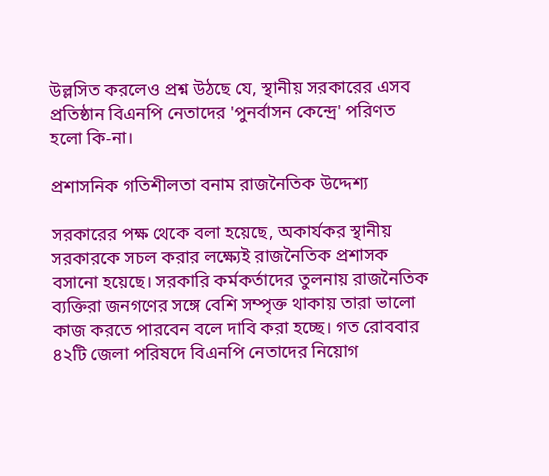উল্লসিত করলেও প্রশ্ন উঠছে যে, স্থানীয় সরকারের এসব প্রতিষ্ঠান বিএনপি নেতাদের 'পুনর্বাসন কেন্দ্রে' পরিণত হলো কি-না।

প্রশাসনিক গতিশীলতা বনাম রাজনৈতিক উদ্দেশ্য

সরকারের পক্ষ থেকে বলা হয়েছে, অকার্যকর স্থানীয় সরকারকে সচল করার লক্ষ্যেই রাজনৈতিক প্রশাসক বসানো হয়েছে। সরকারি কর্মকর্তাদের তুলনায় রাজনৈতিক ব্যক্তিরা জনগণের সঙ্গে বেশি সম্পৃক্ত থাকায় তারা ভালো কাজ করতে পারবেন বলে দাবি করা হচ্ছে। গত রোববার ৪২টি জেলা পরিষদে বিএনপি নেতাদের নিয়োগ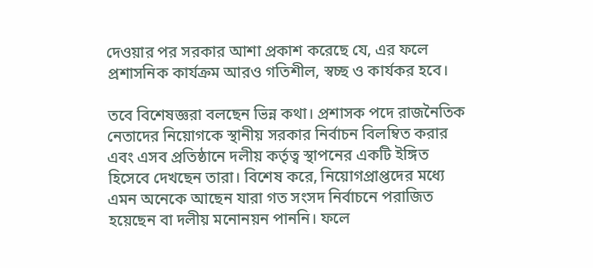দেওয়ার পর সরকার আশা প্রকাশ করেছে যে, এর ফলে প্রশাসনিক কার্যক্রম আরও গতিশীল, স্বচ্ছ ও কার্যকর হবে।

তবে বিশেষজ্ঞরা বলছেন ভিন্ন কথা। প্রশাসক পদে রাজনৈতিক নেতাদের নিয়োগকে স্থানীয় সরকার নির্বাচন বিলম্বিত করার এবং এসব প্রতিষ্ঠানে দলীয় কর্তৃত্ব স্থাপনের একটি ইঙ্গিত হিসেবে দেখছেন তারা। বিশেষ করে, নিয়োগপ্রাপ্তদের মধ্যে এমন অনেকে আছেন যারা গত সংসদ নির্বাচনে পরাজিত হয়েছেন বা দলীয় মনোনয়ন পাননি। ফলে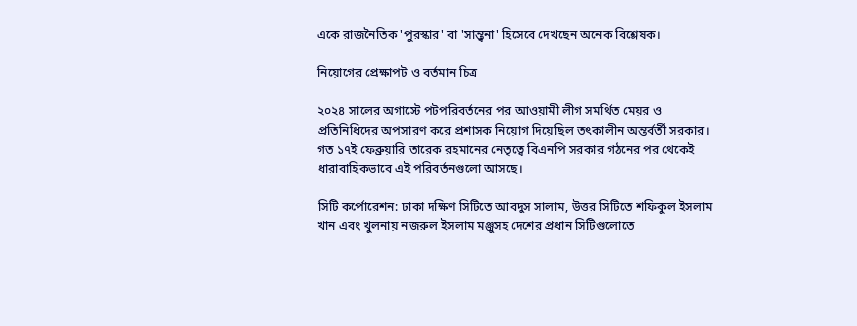একে রাজনৈতিক 'পুরস্কার' বা 'সান্ত্বনা' হিসেবে দেখছেন অনেক বিশ্লেষক।

নিয়োগের প্রেক্ষাপট ও বর্তমান চিত্র

২০২৪ সালের অগাস্টে পটপরিবর্তনের পর আওয়ামী লীগ সমর্থিত মেয়র ও প্রতিনিধিদের অপসারণ করে প্রশাসক নিয়োগ দিয়েছিল তৎকালীন অন্তর্বর্তী সরকার। গত ১৭ই ফেব্রুয়ারি তারেক রহমানের নেতৃত্বে বিএনপি সরকার গঠনের পর থেকেই ধারাবাহিকভাবে এই পরিবর্তনগুলো আসছে।

সিটি কর্পোরেশন: ঢাকা দক্ষিণ সিটিতে আবদুস সালাম, উত্তর সিটিতে শফিকুল ইসলাম খান এবং খুলনায় নজরুল ইসলাম মঞ্জুসহ দেশের প্রধান সিটিগুলোতে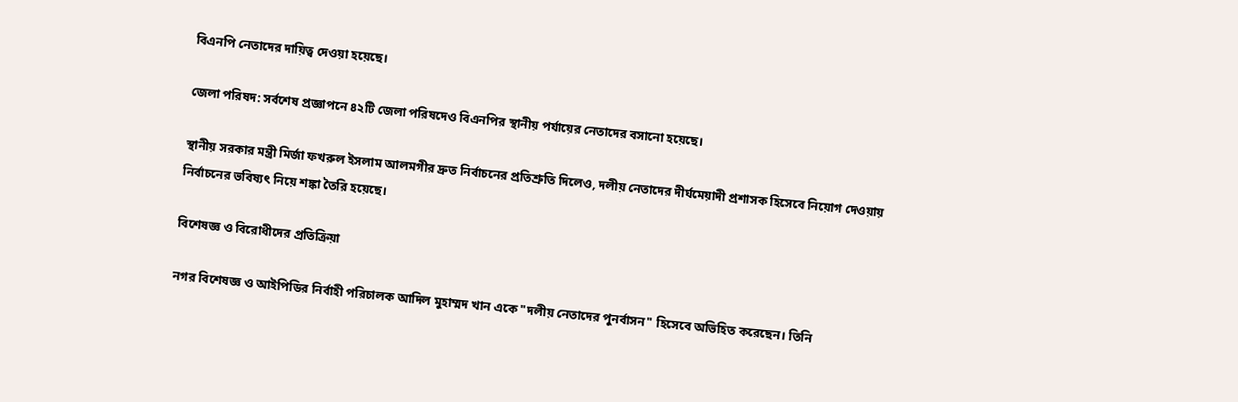বিএনপি নেতাদের দায়িত্ব দেওয়া হয়েছে।

জেলা পরিষদ: সর্বশেষ প্রজ্ঞাপনে ৪২টি জেলা পরিষদেও বিএনপির স্থানীয় পর্যায়ের নেতাদের বসানো হয়েছে।

স্থানীয় সরকার মন্ত্রী মির্জা ফখরুল ইসলাম আলমগীর দ্রুত নির্বাচনের প্রতিশ্রুতি দিলেও, দলীয় নেতাদের দীর্ঘমেয়াদী প্রশাসক হিসেবে নিয়োগ দেওয়ায় নির্বাচনের ভবিষ্যৎ নিয়ে শঙ্কা তৈরি হয়েছে।

বিশেষজ্ঞ ও বিরোধীদের প্রতিক্রিয়া

নগর বিশেষজ্ঞ ও আইপিডির নির্বাহী পরিচালক আদিল মুহাম্মদ খান একে "দলীয় নেতাদের পুনর্বাসন" হিসেবে অভিহিত করেছেন। তিনি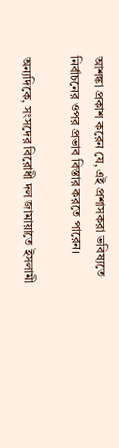আশঙ্কা প্রকাশ করেন যে, এই প্রশাসকরা ভবিষ্যতে নির্বাচনের ওপর প্রভাব বিস্তার করতে পারেন।

অন্যদিকে, সংসদের বিরোধী দল জামায়াতে ইসলামী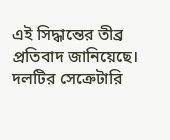এই সিদ্ধান্তের তীব্র প্রতিবাদ জানিয়েছে। দলটির সেক্রেটারি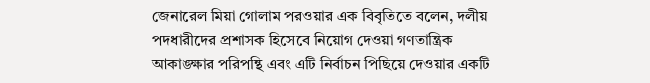জেনারেল মিয়া গোলাম পরওয়ার এক বিবৃতিতে বলেন, দলীয় পদধারীদের প্রশাসক হিসেবে নিয়োগ দেওয়া গণতান্ত্রিক আকাঙ্ক্ষার পরিপন্থি এবং এটি নির্বাচন পিছিয়ে দেওয়ার একটি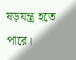ষড়যন্ত্র হতে পারে।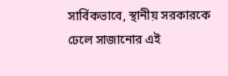সার্বিকভাবে, স্থানীয় সরকারকে ঢেলে সাজানোর এই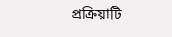প্রক্রিয়াটি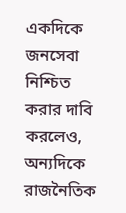একদিকে জনসেবা নিশ্চিত করার দাবি করলেও, অন্যদিকে রাজনৈতিক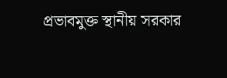প্রভাবমুক্ত স্থানীয় সরকার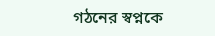গঠনের স্বপ্নকে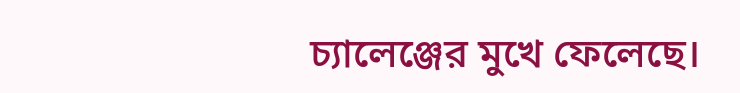চ্যালেঞ্জের মুখে ফেলেছে।